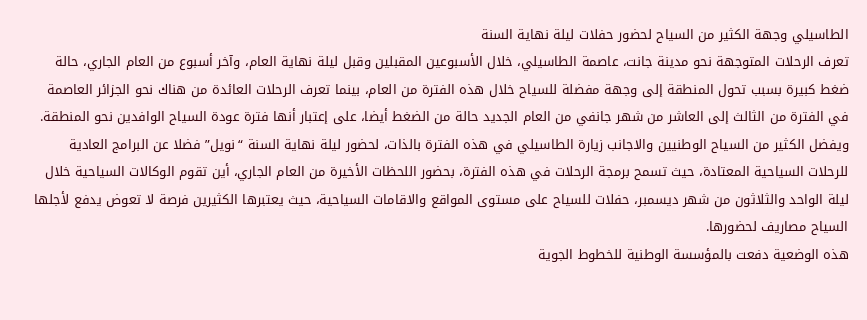الطاسيلي وجهة الكثير من السياح لحضور حفلات ليلة نهاية السنة
تعرف الرحلات المتوجهة نحو مدينة جانت، عاصمة الطاسيلي، خلال الأسبوعين المقبلين وقبل ليلة نهاية العام، وآخر أسبوع من العام الجاري، حالة ضغط كبيرة بسبب تحول المنطقة إلى وجهة مفضلة للسياح خلال هذه الفترة من العام، بينما تعرف الرحلات العائدة من هناك نحو الجزائر العاصمة في الفترة من الثالث إلى العاشر من شهر جانفي من العام الجديد حالة من الضغط أيضا، على إعتبار أنها فترة عودة السياح الوافدين نحو المنطقة.
ويفضل الكثير من السياح الوطنيين والاجانب زيارة الطاسيلي في هذه الفترة بالذات، لحضور ليلة نهاية السنة “نويل” فضلا عن البرامج العادية للرحلات السياحية المعتادة، حيث تسمح برمجة الرحلات في هذه الفترة، بحضور اللحظات الأخيرة من العام الجاري، أين تقوم الوكالات السياحية خلال ليلة الواحد والثلاثون من شهر ديسمبر، حفلات للسياح على مستوى المواقع والاقامات السياحية، حيث يعتبرها الكثيرين فرصة لا تعوض يدفع لأجلها السياح مصاريف لحضورها.
هذه الوضعية دفعت بالمؤسسة الوطنية للخطوط الجوية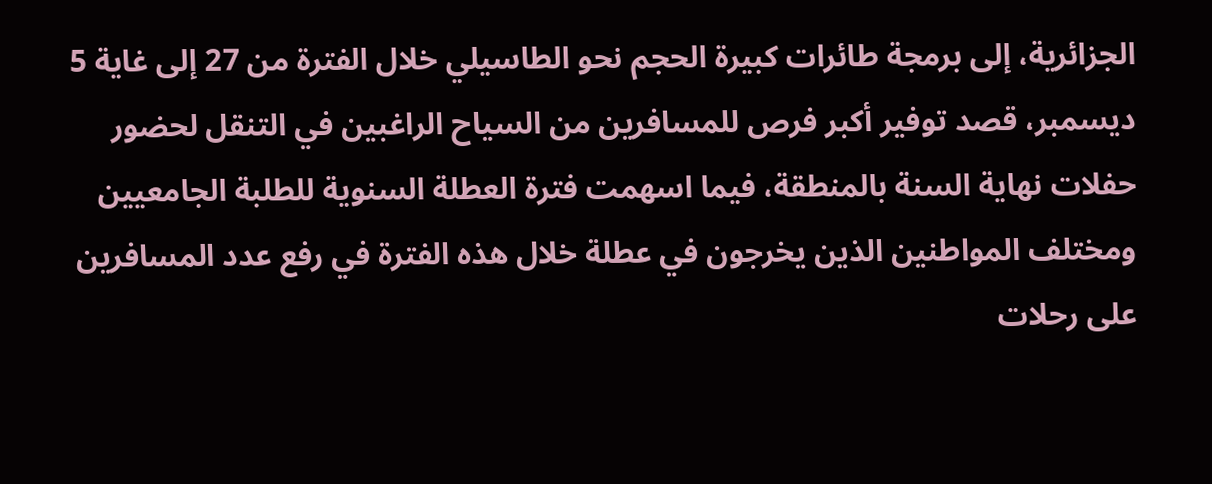الجزائرية، إلى برمجة طائرات كبيرة الحجم نحو الطاسيلي خلال الفترة من 27 إلى غاية 5 ديسمبر، قصد توفير أكبر فرص للمسافرين من السياح الراغبين في التنقل لحضور حفلات نهاية السنة بالمنطقة، فيما اسهمت فترة العطلة السنوية للطلبة الجامعيين ومختلف المواطنين الذين يخرجون في عطلة خلال هذه الفترة في رفع عدد المسافرين على رحلات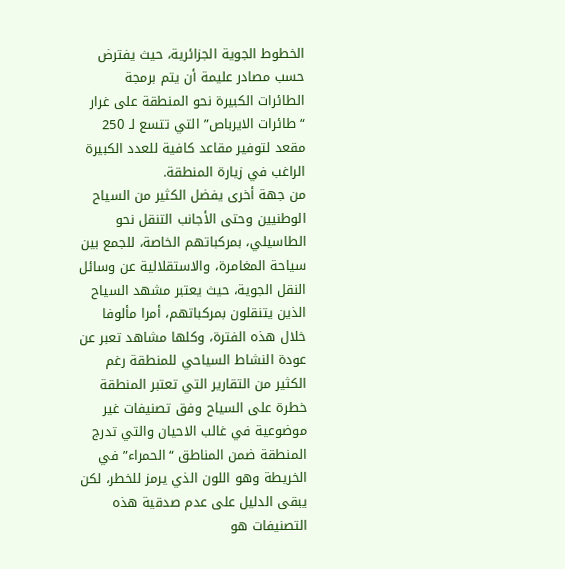الخطوط الجوية الجزائرية، حيث يفترض حسب مصادر عليمة أن يتم برمجة الطائرات الكبيرة نحو المنطقة على غرار “طائرات الايرباص” التي تتسع لـ 250 مقعد لتوفير مقاعد كافية للعدد الكبيرة الراغب في زيارة المنطقة.
من جهة أخرى يفضل الكثير من السياح الوطنيين وحتى الأجانب التنقل نحو الطاسيلي، بمركباتهم الخاصة، للجمع بين سياحة المغامرة، والاستقلالية عن وسائل النقل الجوية، حيث يعتبر مشهد السياح الذين يتنقلون بمركباتهم، أمرا مألوفا خلال هذه الفترة، وكلها مشاهد تعبر عن عودة النشاط السياحي للمنطقة رغم الكثير من التقارير التي تعتبر المنطقة خطرة على السياح وفق تصنيفات غير موضوعية في غالب الاحيان والتي تدرج المنطقة ضمن المناطق “الحمراء” في الخريطة وهو اللون الذي يرمز للخطر، لكن يبقى الدليل على عدم صدقية هذه التصنيفات هو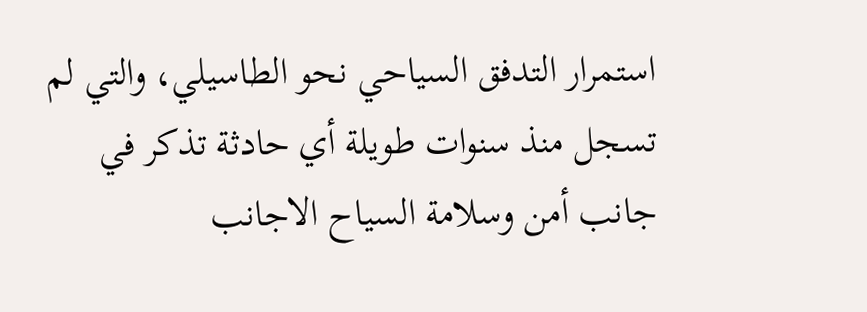استمرار التدفق السياحي نحو الطاسيلي، والتي لم تسجل منذ سنوات طويلة أي حادثة تذكر في جانب أمن وسلامة السياح الاجانب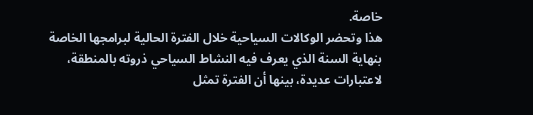خاصة.
هذا وتحضر الوكالات السياحية خلال الفترة الحالية لبرامجها الخاصة بنهاية السنة الذي يعرف فيه النشاط السياحي ذروته بالمنطقة، لاعتبارات عديدة، بينها أن الفترة تمثل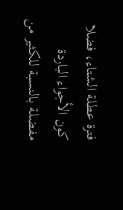فترة عطلة الشتاء، فضلا كون الأجواء الباردة مفضلة بالنسبة للكثير من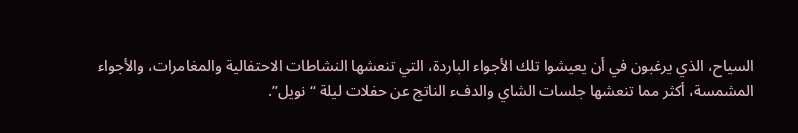السياح، الذي يرغبون في أن يعيشوا تلك الأجواء الباردة، التي تنعشها النشاطات الاحتفالية والمغامرات، والأجواء المشمسة، أكثر مما تنعشها جلسات الشاي والدفء الناتج عن حفلات ليلة “نويل”.